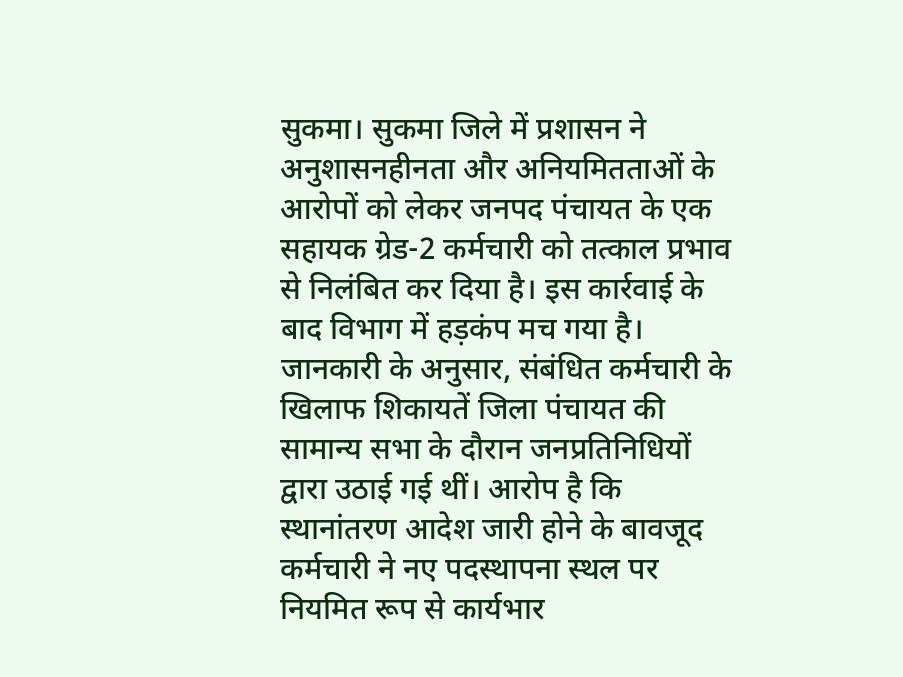सुकमा। सुकमा जिले में प्रशासन ने अनुशासनहीनता और अनियमितताओं के आरोपों को लेकर जनपद पंचायत के एक सहायक ग्रेड-2 कर्मचारी को तत्काल प्रभाव से निलंबित कर दिया है। इस कार्रवाई के बाद विभाग में हड़कंप मच गया है।
जानकारी के अनुसार, संबंधित कर्मचारी के खिलाफ शिकायतें जिला पंचायत की सामान्य सभा के दौरान जनप्रतिनिधियों द्वारा उठाई गई थीं। आरोप है कि स्थानांतरण आदेश जारी होने के बावजूद कर्मचारी ने नए पदस्थापना स्थल पर नियमित रूप से कार्यभार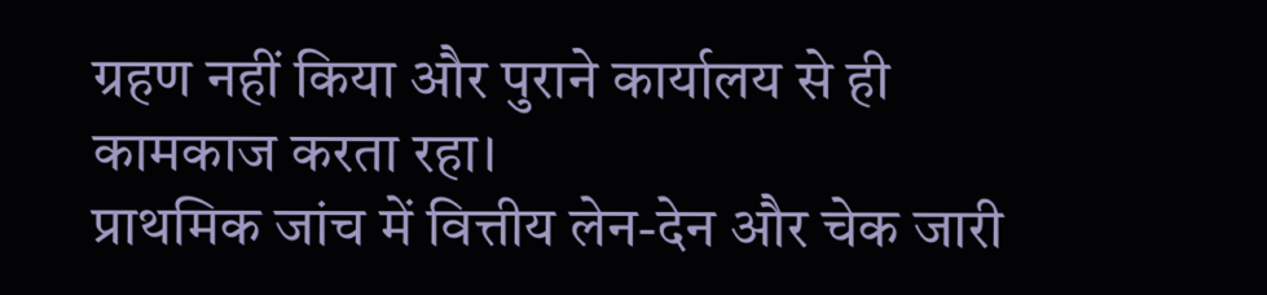ग्रहण नहीं किया और पुराने कार्यालय से ही कामकाज करता रहा।
प्राथमिक जांच में वित्तीय लेन-देन और चेक जारी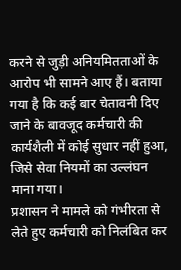करने से जुड़ी अनियमितताओं के आरोप भी सामने आए हैं। बताया गया है कि कई बार चेतावनी दिए जाने के बावजूद कर्मचारी की कार्यशैली में कोई सुधार नहीं हुआ, जिसे सेवा नियमों का उल्लंघन माना गया।
प्रशासन ने मामले को गंभीरता से लेते हुए कर्मचारी को निलंबित कर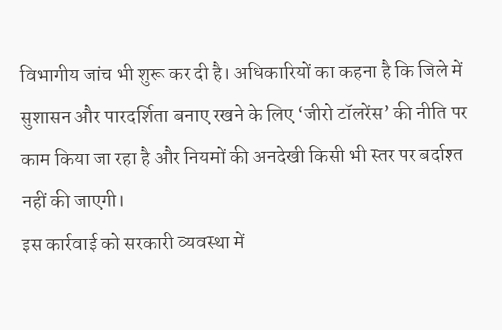विभागीय जांच भी शुरू कर दी है। अधिकारियों का कहना है कि जिले में सुशासन और पारदर्शिता बनाए रखने के लिए ‘जीरो टॉलरेंस’ की नीति पर काम किया जा रहा है और नियमों की अनदेखी किसी भी स्तर पर बर्दाश्त नहीं की जाएगी।
इस कार्रवाई को सरकारी व्यवस्था में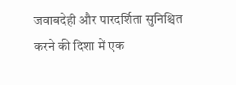जवाबदेही और पारदर्शिता सुनिश्चित करने की दिशा में एक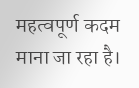महत्वपूर्ण कदम माना जा रहा है।